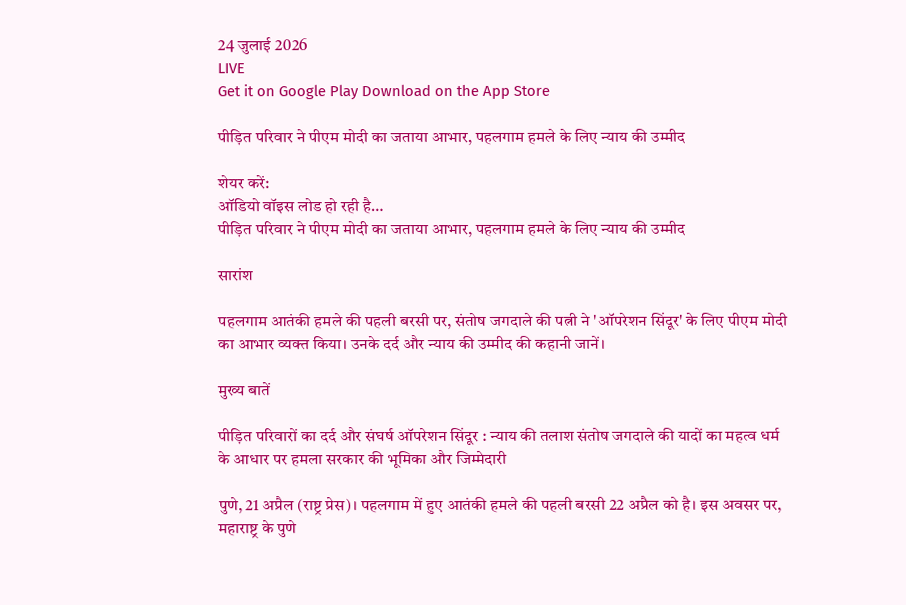24 जुलाई 2026
LIVE
Get it on Google Play Download on the App Store

पीड़ित परिवार ने पीएम मोदी का जताया आभार, पहलगाम हमले के लिए न्याय की उम्मीद

शेयर करें:
ऑडियो वॉइस लोड हो रही है…
पीड़ित परिवार ने पीएम मोदी का जताया आभार, पहलगाम हमले के लिए न्याय की उम्मीद

सारांश

पहलगाम आतंकी हमले की पहली बरसी पर, संतोष जगदाले की पत्नी ने 'ऑपरेशन सिंदूर' के लिए पीएम मोदी का आभार व्यक्त किया। उनके दर्द और न्याय की उम्मीद की कहानी जानें।

मुख्य बातें

पीड़ित परिवारों का दर्द और संघर्ष ऑपरेशन सिंदूर : न्याय की तलाश संतोष जगदाले की यादों का महत्व धर्म के आधार पर हमला सरकार की भूमिका और जिम्मेदारी

पुणे, 21 अप्रैल (राष्ट्र प्रेस)। पहलगाम में हुए आतंकी हमले की पहली बरसी 22 अप्रैल को है। इस अवसर पर, महाराष्ट्र के पुणे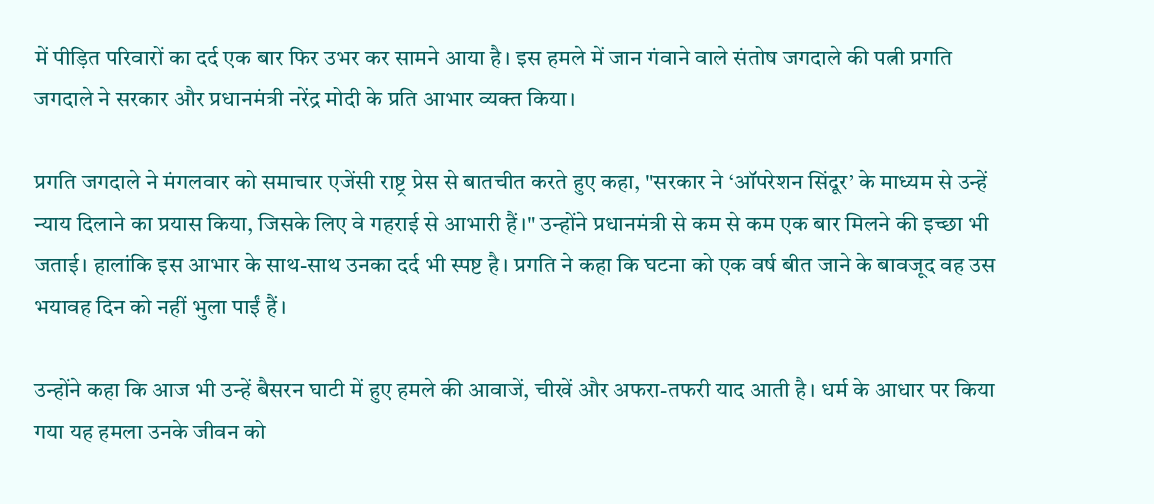में पीड़ित परिवारों का दर्द एक बार फिर उभर कर सामने आया है। इस हमले में जान गंवाने वाले संतोष जगदाले की पत्नी प्रगति जगदाले ने सरकार और प्रधानमंत्री नरेंद्र मोदी के प्रति आभार व्यक्त किया।

प्रगति जगदाले ने मंगलवार को समाचार एजेंसी राष्ट्र प्रेस से बातचीत करते हुए कहा, "सरकार ने ‘ऑपरेशन सिंदूर’ के माध्यम से उन्हें न्याय दिलाने का प्रयास किया, जिसके लिए वे गहराई से आभारी हैं।" उन्होंने प्रधानमंत्री से कम से कम एक बार मिलने की इच्छा भी जताई। हालांकि इस आभार के साथ-साथ उनका दर्द भी स्पष्ट है। प्रगति ने कहा कि घटना को एक वर्ष बीत जाने के बावजूद वह उस भयावह दिन को नहीं भुला पाईं हैं।

उन्होंने कहा कि आज भी उन्हें बैसरन घाटी में हुए हमले की आवाजें, चीखें और अफरा-तफरी याद आती है। धर्म के आधार पर किया गया यह हमला उनके जीवन को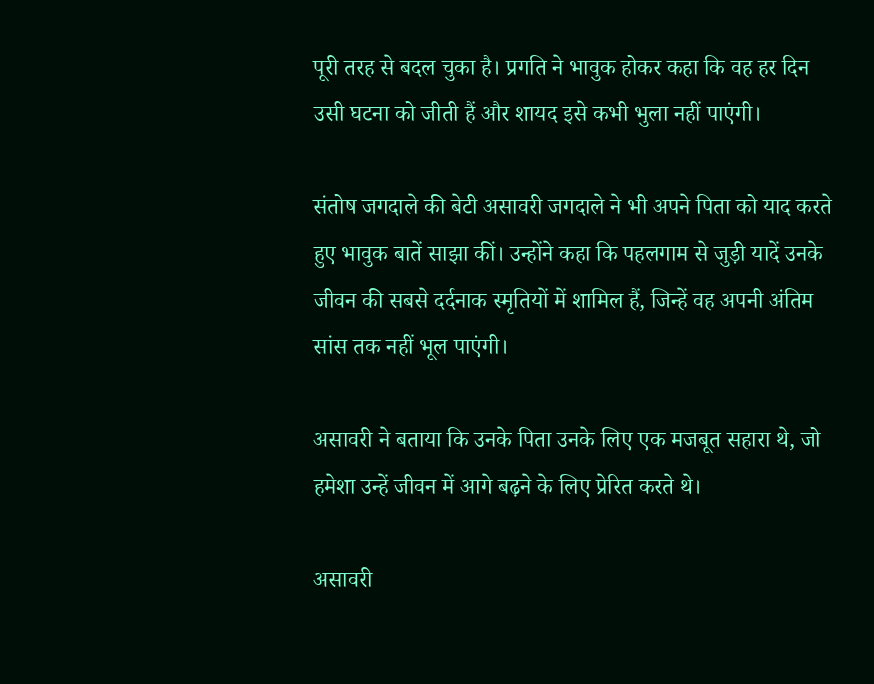पूरी तरह से बदल चुका है। प्रगति ने भावुक होकर कहा कि वह हर दिन उसी घटना को जीती हैं और शायद इसे कभी भुला नहीं पाएंगी।

संतोष जगदाले की बेटी असावरी जगदाले ने भी अपने पिता को याद करते हुए भावुक बातें साझा कीं। उन्होंने कहा कि पहलगाम से जुड़ी यादें उनके जीवन की सबसे दर्दनाक स्मृतियों में शामिल हैं, जिन्हें वह अपनी अंतिम सांस तक नहीं भूल पाएंगी।

असावरी ने बताया कि उनके पिता उनके लिए एक मजबूत सहारा थे, जो हमेशा उन्हें जीवन में आगे बढ़ने के लिए प्रेरित करते थे।

असावरी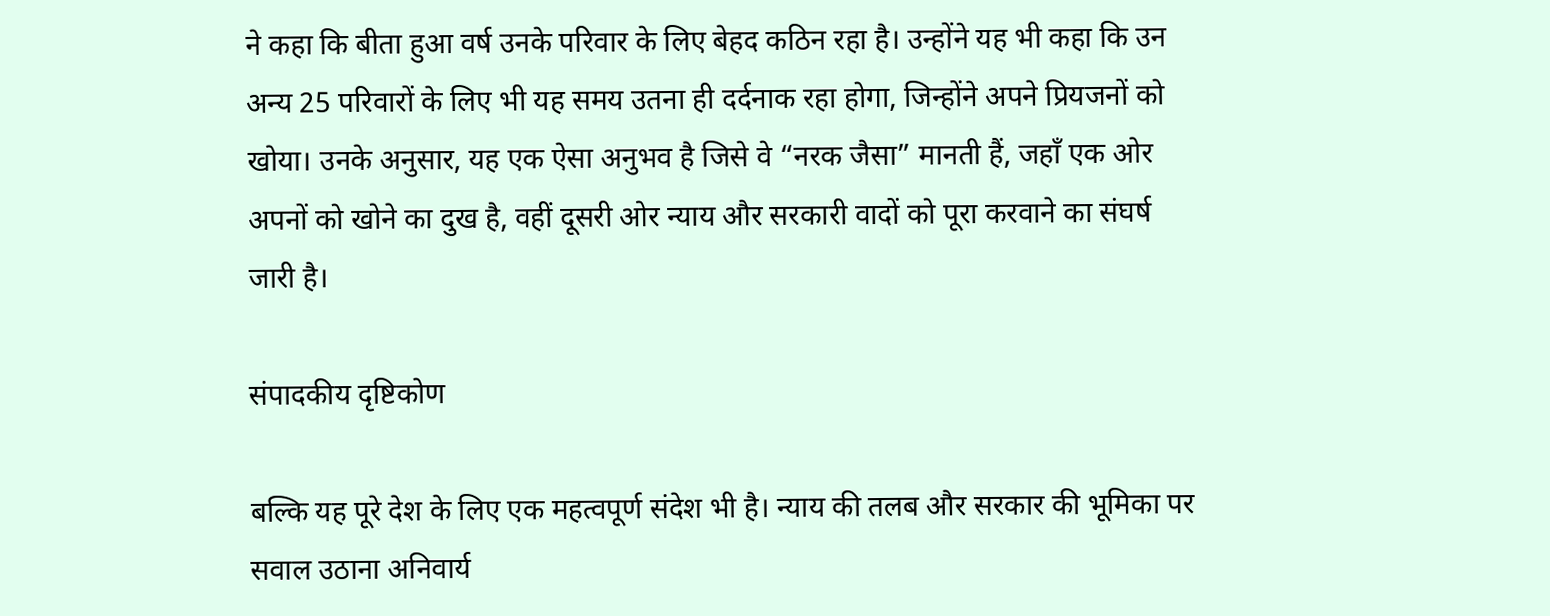ने कहा कि बीता हुआ वर्ष उनके परिवार के लिए बेहद कठिन रहा है। उन्होंने यह भी कहा कि उन अन्य 25 परिवारों के लिए भी यह समय उतना ही दर्दनाक रहा होगा, जिन्होंने अपने प्रियजनों को खोया। उनके अनुसार, यह एक ऐसा अनुभव है जिसे वे “नरक जैसा” मानती हैं, जहाँ एक ओर अपनों को खोने का दुख है, वहीं दूसरी ओर न्याय और सरकारी वादों को पूरा करवाने का संघर्ष जारी है।

संपादकीय दृष्टिकोण

बल्कि यह पूरे देश के लिए एक महत्वपूर्ण संदेश भी है। न्याय की तलब और सरकार की भूमिका पर सवाल उठाना अनिवार्य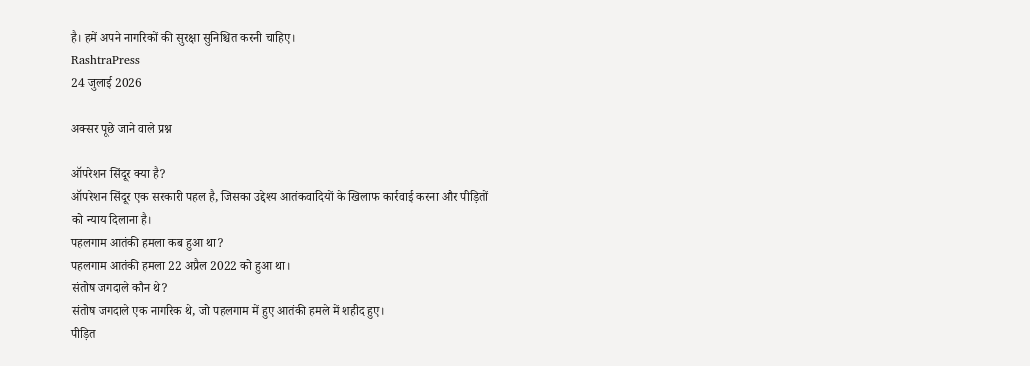है। हमें अपने नागरिकों की सुरक्षा सुनिश्चित करनी चाहिए।
RashtraPress
24 जुलाई 2026

अक्सर पूछे जाने वाले प्रश्न

ऑपरेशन सिंदूर क्या है?
ऑपरेशन सिंदूर एक सरकारी पहल है, जिसका उद्देश्य आतंकवादियों के खिलाफ कार्रवाई करना और पीड़ितों को न्याय दिलाना है।
पहलगाम आतंकी हमला कब हुआ था?
पहलगाम आतंकी हमला 22 अप्रैल 2022 को हुआ था।
संतोष जगदाले कौन थे?
संतोष जगदाले एक नागरिक थे, जो पहलगाम में हुए आतंकी हमले में शहीद हुए।
पीड़ित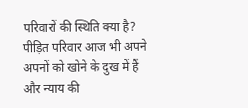परिवारों की स्थिति क्या है?
पीड़ित परिवार आज भी अपने अपनों को खोने के दुख में हैं और न्याय की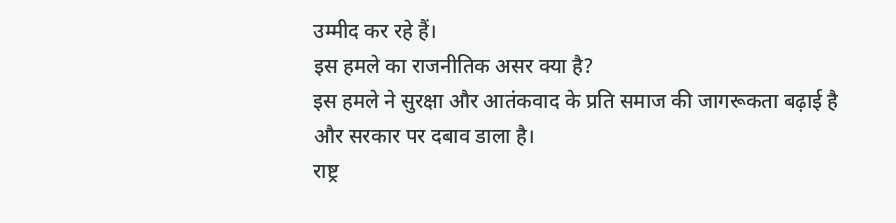उम्मीद कर रहे हैं।
इस हमले का राजनीतिक असर क्या है?
इस हमले ने सुरक्षा और आतंकवाद के प्रति समाज की जागरूकता बढ़ाई है और सरकार पर दबाव डाला है।
राष्ट्र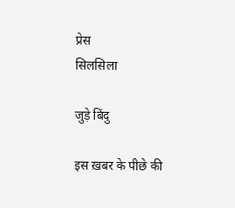प्रेस
सिलसिला

जुड़े बिंदु

इस ख़बर के पीछे की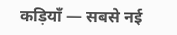कड़ियाँ — सबसे नई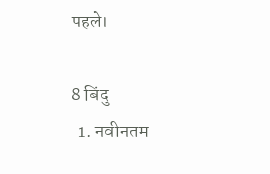पहले।

8 बिंदु
  1. नवीनतम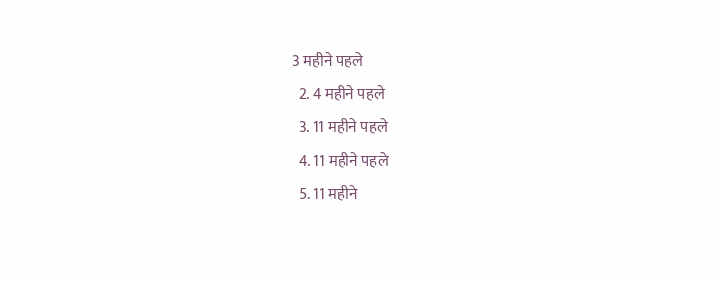3 महीने पहले
  2. 4 महीने पहले
  3. 11 महीने पहले
  4. 11 महीने पहले
  5. 11 महीने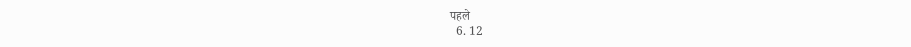पहले
  6. 12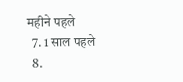महीने पहले
  7. 1 साल पहले
  8.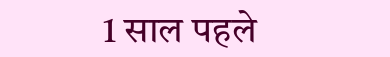1 साल पहले